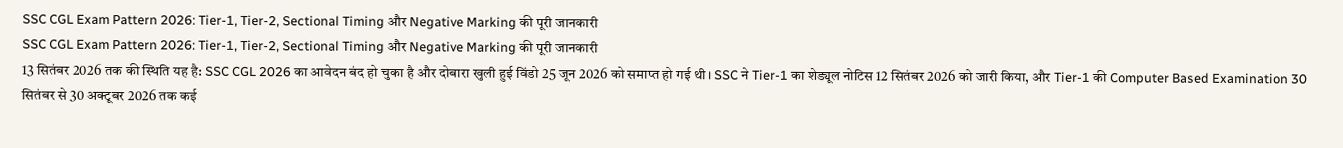SSC CGL Exam Pattern 2026: Tier-1, Tier-2, Sectional Timing और Negative Marking की पूरी जानकारी
SSC CGL Exam Pattern 2026: Tier-1, Tier-2, Sectional Timing और Negative Marking की पूरी जानकारी
13 सितंबर 2026 तक की स्थिति यह है: SSC CGL 2026 का आवेदन बंद हो चुका है और दोबारा खुली हुई विंडो 25 जून 2026 को समाप्त हो गई थी। SSC ने Tier-1 का शेड्यूल नोटिस 12 सितंबर 2026 को जारी किया, और Tier-1 की Computer Based Examination 30 सितंबर से 30 अक्टूबर 2026 तक कई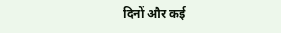दिनों और कई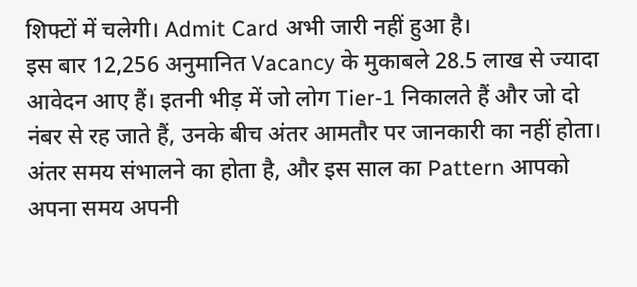शिफ्टों में चलेगी। Admit Card अभी जारी नहीं हुआ है।
इस बार 12,256 अनुमानित Vacancy के मुकाबले 28.5 लाख से ज्यादा आवेदन आए हैं। इतनी भीड़ में जो लोग Tier-1 निकालते हैं और जो दो नंबर से रह जाते हैं, उनके बीच अंतर आमतौर पर जानकारी का नहीं होता। अंतर समय संभालने का होता है, और इस साल का Pattern आपको अपना समय अपनी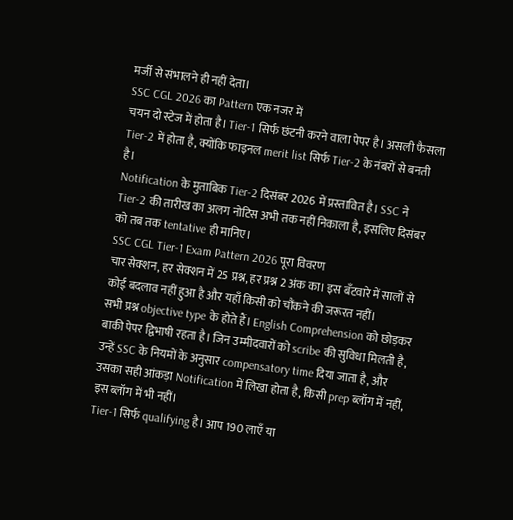मर्जी से संभालने ही नहीं देता।
SSC CGL 2026 का Pattern एक नजर में
चयन दो स्टेज में होता है। Tier-1 सिर्फ छंटनी करने वाला पेपर है। असली फैसला Tier-2 में होता है, क्योंकि फाइनल merit list सिर्फ Tier-2 के नंबरों से बनती है।
Notification के मुताबिक Tier-2 दिसंबर 2026 में प्रस्तावित है। SSC ने Tier-2 की तारीख का अलग नोटिस अभी तक नहीं निकाला है, इसलिए दिसंबर को तब तक tentative ही मानिए।
SSC CGL Tier-1 Exam Pattern 2026 पूरा विवरण
चार सेक्शन, हर सेक्शन में 25 प्रश्न, हर प्रश्न 2 अंक का। इस बँटवारे में सालों से कोई बदलाव नहीं हुआ है और यहाँ किसी को चौंकने की जरूरत नहीं।
सभी प्रश्न objective type के होते हैं। English Comprehension को छोड़कर बाकी पेपर द्विभाषी रहता है। जिन उम्मीदवारों को scribe की सुविधा मिलती है, उन्हें SSC के नियमों के अनुसार compensatory time दिया जाता है, और उसका सही आंकड़ा Notification में लिखा होता है, किसी prep ब्लॉग में नहीं, इस ब्लॉग में भी नहीं।
Tier-1 सिर्फ qualifying है। आप 190 लाएँ या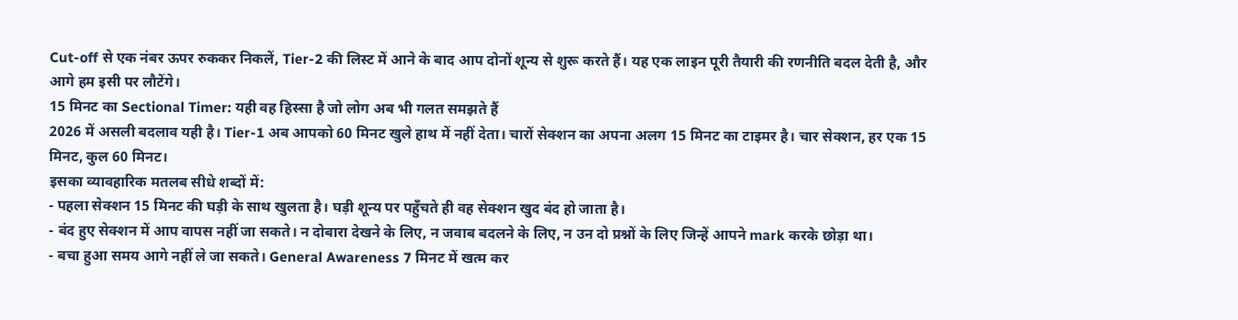Cut-off से एक नंबर ऊपर रुककर निकलें, Tier-2 की लिस्ट में आने के बाद आप दोनों शून्य से शुरू करते हैं। यह एक लाइन पूरी तैयारी की रणनीति बदल देती है, और आगे हम इसी पर लौटेंगे।
15 मिनट का Sectional Timer: यही वह हिस्सा है जो लोग अब भी गलत समझते हैं
2026 में असली बदलाव यही है। Tier-1 अब आपको 60 मिनट खुले हाथ में नहीं देता। चारों सेक्शन का अपना अलग 15 मिनट का टाइमर है। चार सेक्शन, हर एक 15 मिनट, कुल 60 मिनट।
इसका व्यावहारिक मतलब सीधे शब्दों में:
- पहला सेक्शन 15 मिनट की घड़ी के साथ खुलता है। घड़ी शून्य पर पहुँचते ही वह सेक्शन खुद बंद हो जाता है।
- बंद हुए सेक्शन में आप वापस नहीं जा सकते। न दोबारा देखने के लिए, न जवाब बदलने के लिए, न उन दो प्रश्नों के लिए जिन्हें आपने mark करके छोड़ा था।
- बचा हुआ समय आगे नहीं ले जा सकते। General Awareness 7 मिनट में खत्म कर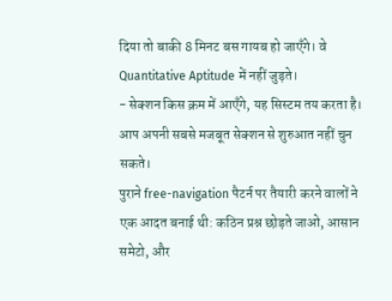दिया तो बाकी 8 मिनट बस गायब हो जाएँगे। वे Quantitative Aptitude में नहीं जुड़ते।
- सेक्शन किस क्रम में आएँगे, यह सिस्टम तय करता है। आप अपनी सबसे मजबूत सेक्शन से शुरुआत नहीं चुन सकते।
पुराने free-navigation पैटर्न पर तैयारी करने वालों ने एक आदत बनाई थी: कठिन प्रश्न छोड़ते जाओ, आसान समेटो, और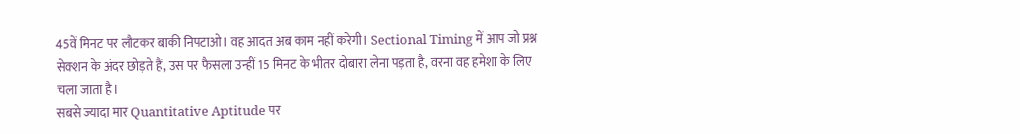45वें मिनट पर लौटकर बाकी निपटाओ। वह आदत अब काम नहीं करेगी। Sectional Timing में आप जो प्रश्न सेक्शन के अंदर छोड़ते हैं, उस पर फैसला उन्हीं 15 मिनट के भीतर दोबारा लेना पड़ता है, वरना वह हमेशा के लिए चला जाता है।
सबसे ज्यादा मार Quantitative Aptitude पर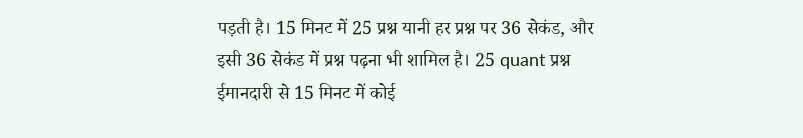पड़ती है। 15 मिनट में 25 प्रश्न यानी हर प्रश्न पर 36 सेकंड, और इसी 36 सेकंड में प्रश्न पढ़ना भी शामिल है। 25 quant प्रश्न ईमानदारी से 15 मिनट में कोई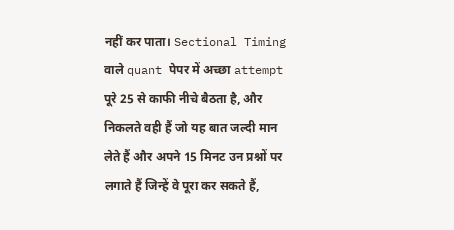नहीं कर पाता। Sectional Timing वाले quant पेपर में अच्छा attempt पूरे 25 से काफी नीचे बैठता है, और निकलते वही हैं जो यह बात जल्दी मान लेते हैं और अपने 15 मिनट उन प्रश्नों पर लगाते हैं जिन्हें वे पूरा कर सकते हैं,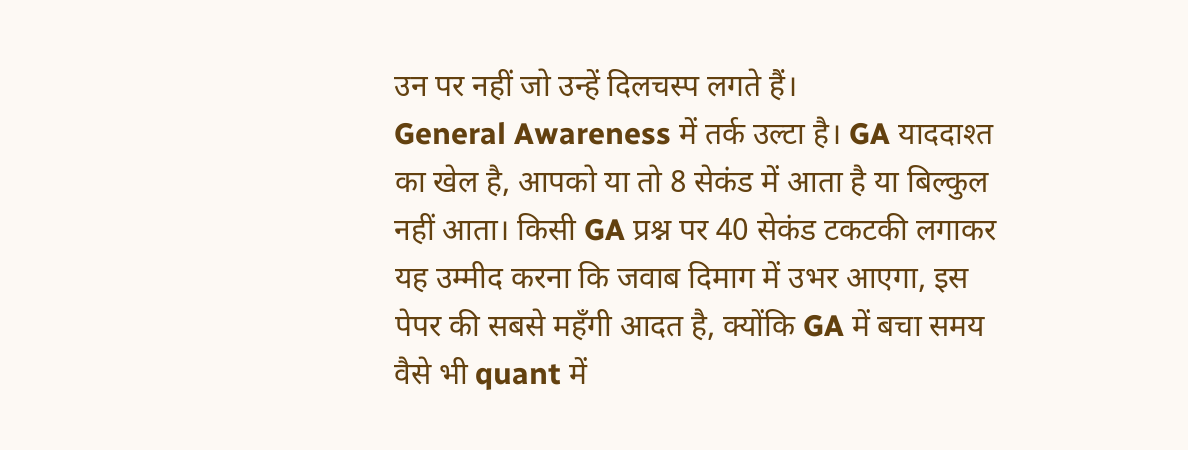उन पर नहीं जो उन्हें दिलचस्प लगते हैं।
General Awareness में तर्क उल्टा है। GA याददाश्त का खेल है, आपको या तो 8 सेकंड में आता है या बिल्कुल नहीं आता। किसी GA प्रश्न पर 40 सेकंड टकटकी लगाकर यह उम्मीद करना कि जवाब दिमाग में उभर आएगा, इस पेपर की सबसे महँगी आदत है, क्योंकि GA में बचा समय वैसे भी quant में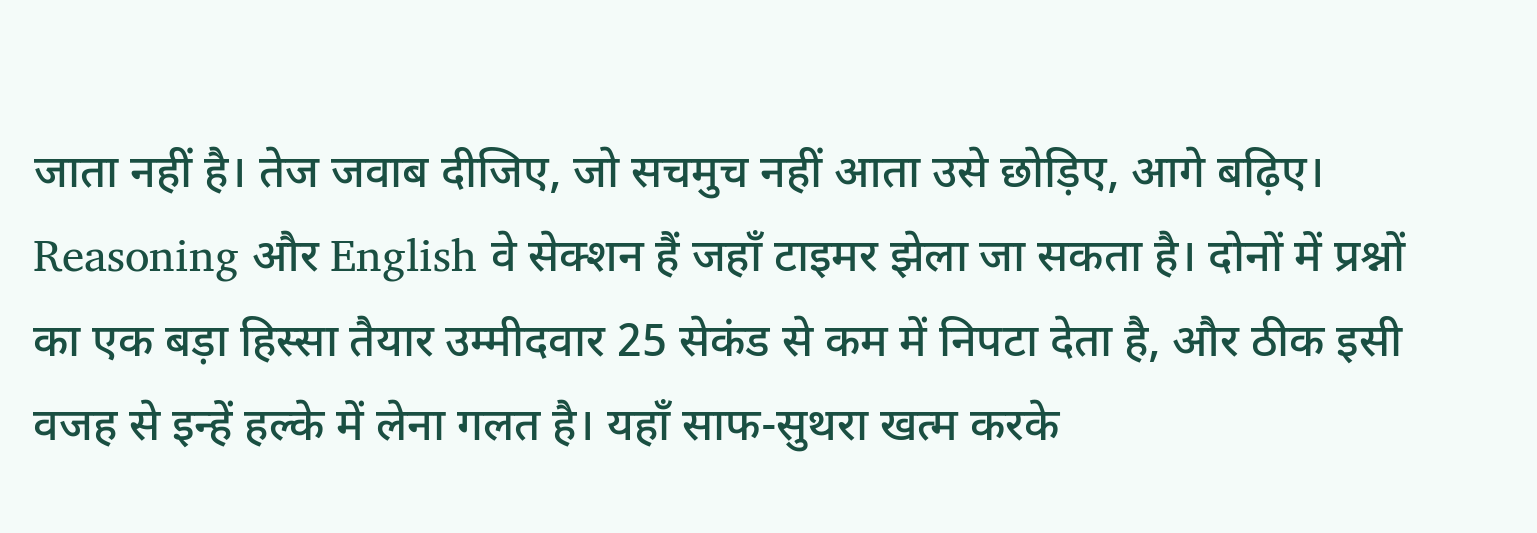जाता नहीं है। तेज जवाब दीजिए, जो सचमुच नहीं आता उसे छोड़िए, आगे बढ़िए।
Reasoning और English वे सेक्शन हैं जहाँ टाइमर झेला जा सकता है। दोनों में प्रश्नों का एक बड़ा हिस्सा तैयार उम्मीदवार 25 सेकंड से कम में निपटा देता है, और ठीक इसी वजह से इन्हें हल्के में लेना गलत है। यहाँ साफ-सुथरा खत्म करके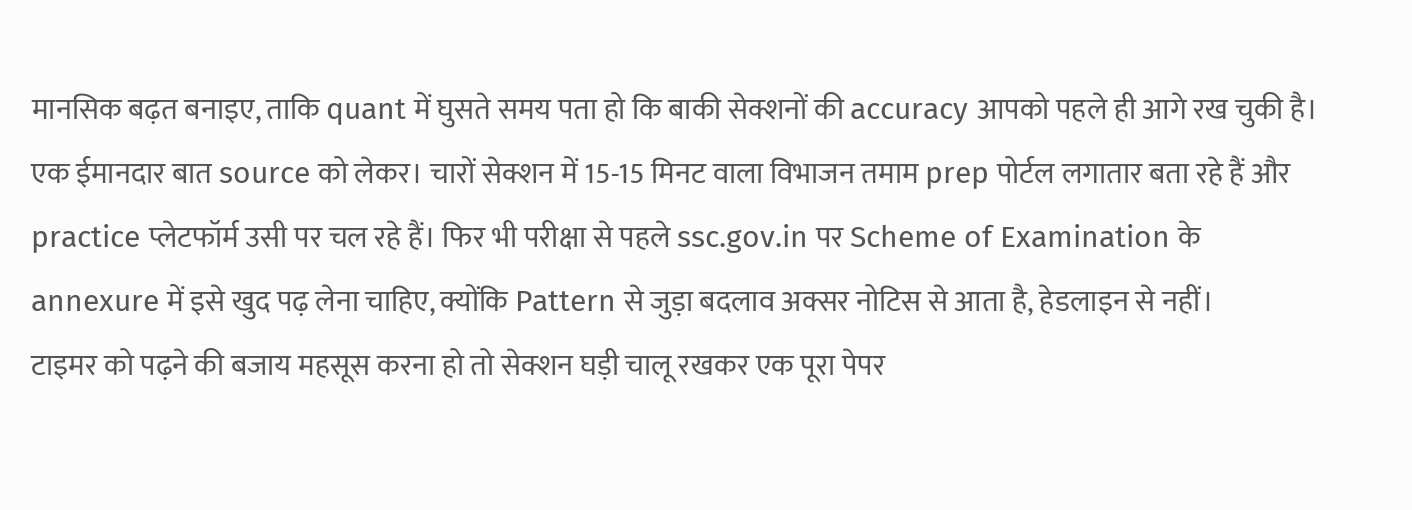मानसिक बढ़त बनाइए, ताकि quant में घुसते समय पता हो कि बाकी सेक्शनों की accuracy आपको पहले ही आगे रख चुकी है।
एक ईमानदार बात source को लेकर। चारों सेक्शन में 15-15 मिनट वाला विभाजन तमाम prep पोर्टल लगातार बता रहे हैं और practice प्लेटफॉर्म उसी पर चल रहे हैं। फिर भी परीक्षा से पहले ssc.gov.in पर Scheme of Examination के annexure में इसे खुद पढ़ लेना चाहिए, क्योंकि Pattern से जुड़ा बदलाव अक्सर नोटिस से आता है, हेडलाइन से नहीं।
टाइमर को पढ़ने की बजाय महसूस करना हो तो सेक्शन घड़ी चालू रखकर एक पूरा पेपर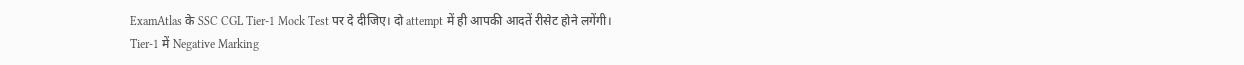ExamAtlas के SSC CGL Tier-1 Mock Test पर दे दीजिए। दो attempt में ही आपकी आदतें रीसेट होने लगेंगी।
Tier-1 में Negative Marking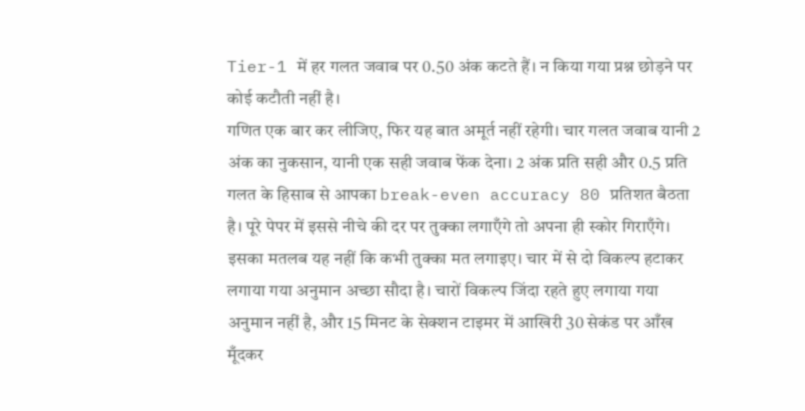Tier-1 में हर गलत जवाब पर 0.50 अंक कटते हैं। न किया गया प्रश्न छोड़ने पर कोई कटौती नहीं है।
गणित एक बार कर लीजिए, फिर यह बात अमूर्त नहीं रहेगी। चार गलत जवाब यानी 2 अंक का नुकसान, यानी एक सही जवाब फेंक देना। 2 अंक प्रति सही और 0.5 प्रति गलत के हिसाब से आपका break-even accuracy 80 प्रतिशत बैठता है। पूरे पेपर में इससे नीचे की दर पर तुक्का लगाएँगे तो अपना ही स्कोर गिराएँगे।
इसका मतलब यह नहीं कि कभी तुक्का मत लगाइए। चार में से दो विकल्प हटाकर लगाया गया अनुमान अच्छा सौदा है। चारों विकल्प जिंदा रहते हुए लगाया गया अनुमान नहीं है, और 15 मिनट के सेक्शन टाइमर में आखिरी 30 सेकंड पर आँख मूँदकर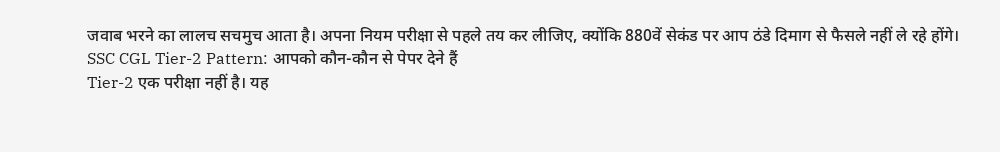जवाब भरने का लालच सचमुच आता है। अपना नियम परीक्षा से पहले तय कर लीजिए, क्योंकि 880वें सेकंड पर आप ठंडे दिमाग से फैसले नहीं ले रहे होंगे।
SSC CGL Tier-2 Pattern: आपको कौन-कौन से पेपर देने हैं
Tier-2 एक परीक्षा नहीं है। यह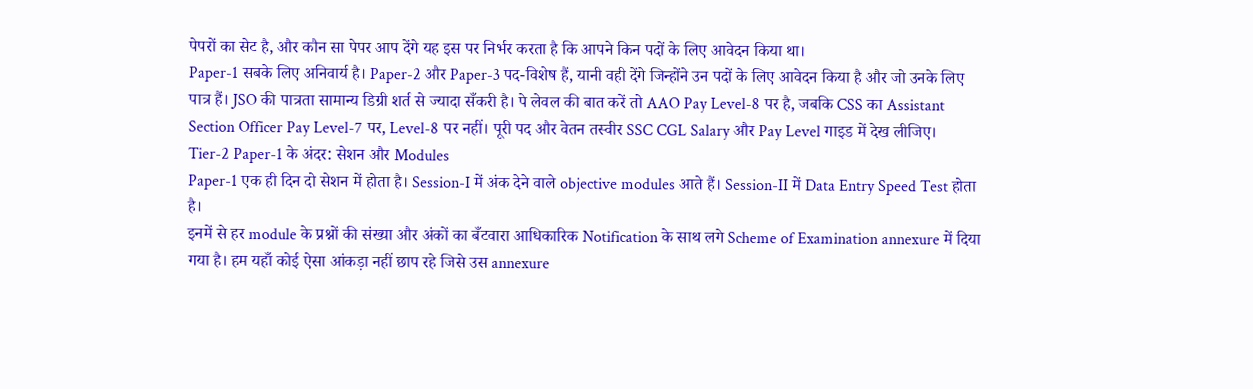पेपरों का सेट है, और कौन सा पेपर आप देंगे यह इस पर निर्भर करता है कि आपने किन पदों के लिए आवेदन किया था।
Paper-1 सबके लिए अनिवार्य है। Paper-2 और Paper-3 पद-विशेष हैं, यानी वही देंगे जिन्होंने उन पदों के लिए आवेदन किया है और जो उनके लिए पात्र हैं। JSO की पात्रता सामान्य डिग्री शर्त से ज्यादा सँकरी है। पे लेवल की बात करें तो AAO Pay Level-8 पर है, जबकि CSS का Assistant Section Officer Pay Level-7 पर, Level-8 पर नहीं। पूरी पद और वेतन तस्वीर SSC CGL Salary और Pay Level गाइड में देख लीजिए।
Tier-2 Paper-1 के अंदर: सेशन और Modules
Paper-1 एक ही दिन दो सेशन में होता है। Session-I में अंक देने वाले objective modules आते हैं। Session-II में Data Entry Speed Test होता है।
इनमें से हर module के प्रश्नों की संख्या और अंकों का बँटवारा आधिकारिक Notification के साथ लगे Scheme of Examination annexure में दिया गया है। हम यहाँ कोई ऐसा आंकड़ा नहीं छाप रहे जिसे उस annexure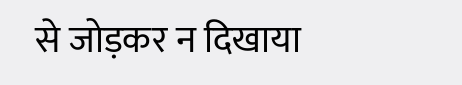से जोड़कर न दिखाया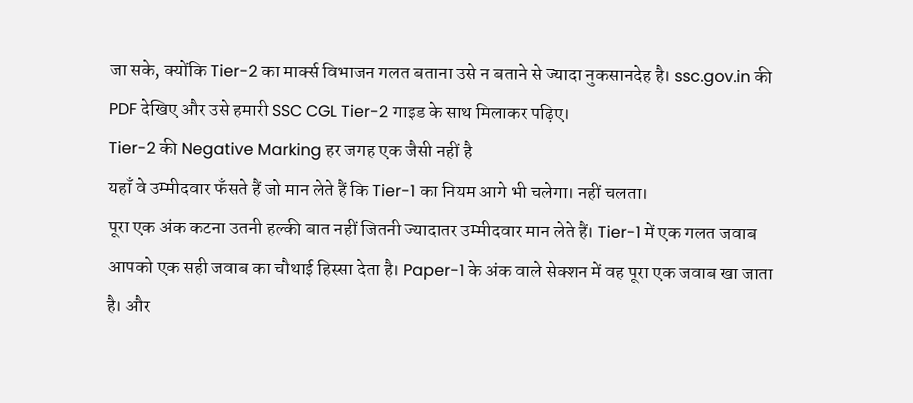जा सके, क्योंकि Tier-2 का मार्क्स विभाजन गलत बताना उसे न बताने से ज्यादा नुकसानदेह है। ssc.gov.in की PDF देखिए और उसे हमारी SSC CGL Tier-2 गाइड के साथ मिलाकर पढ़िए।
Tier-2 की Negative Marking हर जगह एक जैसी नहीं है
यहाँ वे उम्मीदवार फँसते हैं जो मान लेते हैं कि Tier-1 का नियम आगे भी चलेगा। नहीं चलता।
पूरा एक अंक कटना उतनी हल्की बात नहीं जितनी ज्यादातर उम्मीदवार मान लेते हैं। Tier-1 में एक गलत जवाब आपको एक सही जवाब का चौथाई हिस्सा देता है। Paper-1 के अंक वाले सेक्शन में वह पूरा एक जवाब खा जाता है। और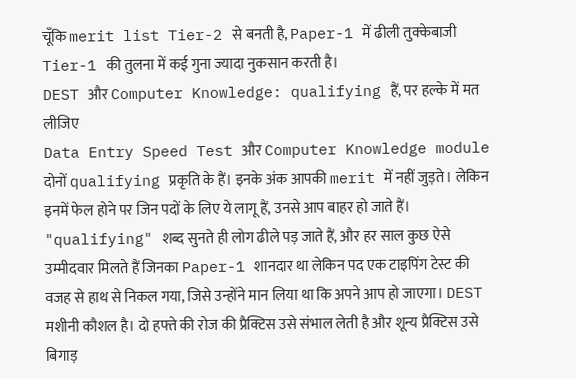चूँकि merit list Tier-2 से बनती है, Paper-1 में ढीली तुक्केबाजी Tier-1 की तुलना में कई गुना ज्यादा नुकसान करती है।
DEST और Computer Knowledge: qualifying हैं, पर हल्के में मत लीजिए
Data Entry Speed Test और Computer Knowledge module दोनों qualifying प्रकृति के हैं। इनके अंक आपकी merit में नहीं जुड़ते। लेकिन इनमें फेल होने पर जिन पदों के लिए ये लागू हैं, उनसे आप बाहर हो जाते हैं।
"qualifying" शब्द सुनते ही लोग ढीले पड़ जाते हैं, और हर साल कुछ ऐसे उम्मीदवार मिलते हैं जिनका Paper-1 शानदार था लेकिन पद एक टाइपिंग टेस्ट की वजह से हाथ से निकल गया, जिसे उन्होंने मान लिया था कि अपने आप हो जाएगा। DEST मशीनी कौशल है। दो हफ्ते की रोज की प्रैक्टिस उसे संभाल लेती है और शून्य प्रैक्टिस उसे बिगाड़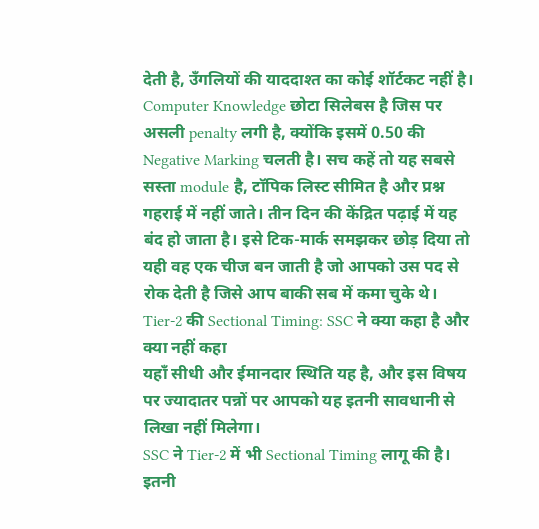देती है, उँगलियों की याददाश्त का कोई शॉर्टकट नहीं है।
Computer Knowledge छोटा सिलेबस है जिस पर असली penalty लगी है, क्योंकि इसमें 0.50 की Negative Marking चलती है। सच कहें तो यह सबसे सस्ता module है, टॉपिक लिस्ट सीमित है और प्रश्न गहराई में नहीं जाते। तीन दिन की केंद्रित पढ़ाई में यह बंद हो जाता है। इसे टिक-मार्क समझकर छोड़ दिया तो यही वह एक चीज बन जाती है जो आपको उस पद से रोक देती है जिसे आप बाकी सब में कमा चुके थे।
Tier-2 की Sectional Timing: SSC ने क्या कहा है और क्या नहीं कहा
यहाँ सीधी और ईमानदार स्थिति यह है, और इस विषय पर ज्यादातर पन्नों पर आपको यह इतनी सावधानी से लिखा नहीं मिलेगा।
SSC ने Tier-2 में भी Sectional Timing लागू की है। इतनी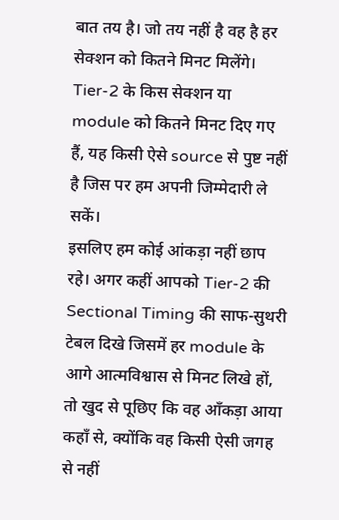बात तय है। जो तय नहीं है वह है हर सेक्शन को कितने मिनट मिलेंगे। Tier-2 के किस सेक्शन या module को कितने मिनट दिए गए हैं, यह किसी ऐसे source से पुष्ट नहीं है जिस पर हम अपनी जिम्मेदारी ले सकें।
इसलिए हम कोई आंकड़ा नहीं छाप रहे। अगर कहीं आपको Tier-2 की Sectional Timing की साफ-सुथरी टेबल दिखे जिसमें हर module के आगे आत्मविश्वास से मिनट लिखे हों, तो खुद से पूछिए कि वह आँकड़ा आया कहाँ से, क्योंकि वह किसी ऐसी जगह से नहीं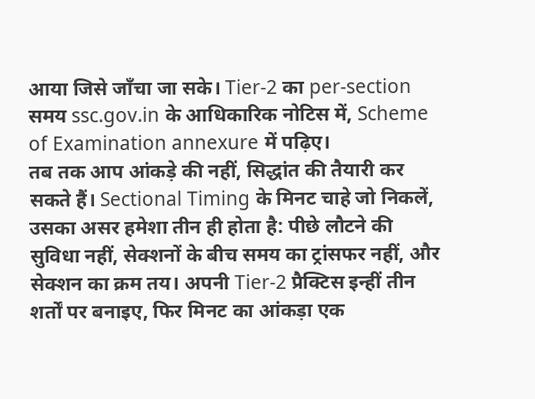आया जिसे जाँचा जा सके। Tier-2 का per-section समय ssc.gov.in के आधिकारिक नोटिस में, Scheme of Examination annexure में पढ़िए।
तब तक आप आंकड़े की नहीं, सिद्धांत की तैयारी कर सकते हैं। Sectional Timing के मिनट चाहे जो निकलें, उसका असर हमेशा तीन ही होता है: पीछे लौटने की सुविधा नहीं, सेक्शनों के बीच समय का ट्रांसफर नहीं, और सेक्शन का क्रम तय। अपनी Tier-2 प्रैक्टिस इन्हीं तीन शर्तों पर बनाइए, फिर मिनट का आंकड़ा एक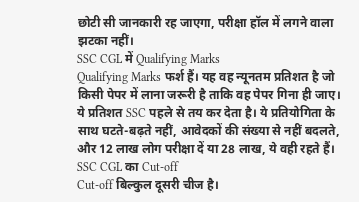छोटी सी जानकारी रह जाएगा, परीक्षा हॉल में लगने वाला झटका नहीं।
SSC CGL में Qualifying Marks
Qualifying Marks फर्श हैं। यह वह न्यूनतम प्रतिशत है जो किसी पेपर में लाना जरूरी है ताकि वह पेपर गिना ही जाए।
ये प्रतिशत SSC पहले से तय कर देता है। ये प्रतियोगिता के साथ घटते-बढ़ते नहीं, आवेदकों की संख्या से नहीं बदलते, और 12 लाख लोग परीक्षा दें या 28 लाख, ये वही रहते हैं।
SSC CGL का Cut-off
Cut-off बिल्कुल दूसरी चीज है।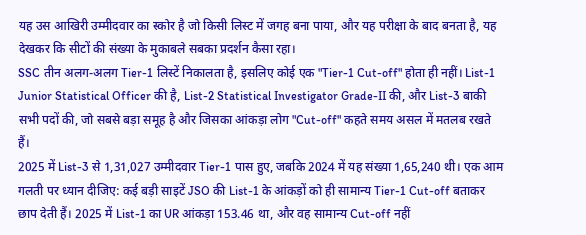यह उस आखिरी उम्मीदवार का स्कोर है जो किसी लिस्ट में जगह बना पाया, और यह परीक्षा के बाद बनता है, यह देखकर कि सीटों की संख्या के मुकाबले सबका प्रदर्शन कैसा रहा।
SSC तीन अलग-अलग Tier-1 लिस्टें निकालता है, इसलिए कोई एक "Tier-1 Cut-off" होता ही नहीं। List-1 Junior Statistical Officer की है, List-2 Statistical Investigator Grade-II की, और List-3 बाकी सभी पदों की, जो सबसे बड़ा समूह है और जिसका आंकड़ा लोग "Cut-off" कहते समय असल में मतलब रखते हैं।
2025 में List-3 से 1,31,027 उम्मीदवार Tier-1 पास हुए, जबकि 2024 में यह संख्या 1,65,240 थी। एक आम गलती पर ध्यान दीजिए: कई बड़ी साइटें JSO की List-1 के आंकड़ों को ही सामान्य Tier-1 Cut-off बताकर छाप देती हैं। 2025 में List-1 का UR आंकड़ा 153.46 था, और वह सामान्य Cut-off नहीं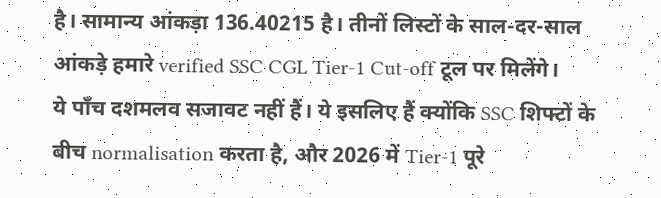है। सामान्य आंकड़ा 136.40215 है। तीनों लिस्टों के साल-दर-साल आंकड़े हमारे verified SSC CGL Tier-1 Cut-off टूल पर मिलेंगे।
ये पाँच दशमलव सजावट नहीं हैं। ये इसलिए हैं क्योंकि SSC शिफ्टों के बीच normalisation करता है, और 2026 में Tier-1 पूरे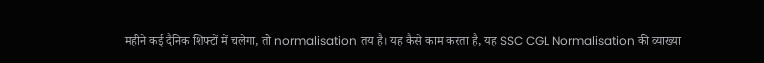महीने कई दैनिक शिफ्टों में चलेगा, तो normalisation तय है। यह कैसे काम करता है, यह SSC CGL Normalisation की व्याख्या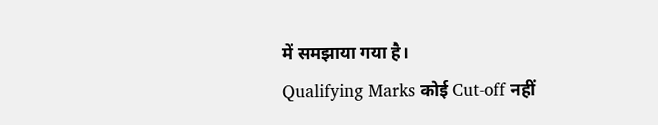में समझाया गया है।
Qualifying Marks कोई Cut-off नहीं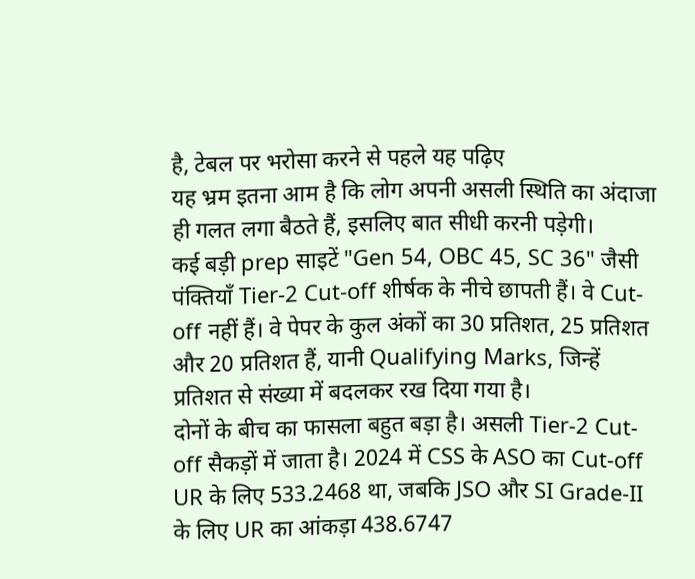है, टेबल पर भरोसा करने से पहले यह पढ़िए
यह भ्रम इतना आम है कि लोग अपनी असली स्थिति का अंदाजा ही गलत लगा बैठते हैं, इसलिए बात सीधी करनी पड़ेगी।
कई बड़ी prep साइटें "Gen 54, OBC 45, SC 36" जैसी पंक्तियाँ Tier-2 Cut-off शीर्षक के नीचे छापती हैं। वे Cut-off नहीं हैं। वे पेपर के कुल अंकों का 30 प्रतिशत, 25 प्रतिशत और 20 प्रतिशत हैं, यानी Qualifying Marks, जिन्हें प्रतिशत से संख्या में बदलकर रख दिया गया है।
दोनों के बीच का फासला बहुत बड़ा है। असली Tier-2 Cut-off सैकड़ों में जाता है। 2024 में CSS के ASO का Cut-off UR के लिए 533.2468 था, जबकि JSO और SI Grade-II के लिए UR का आंकड़ा 438.6747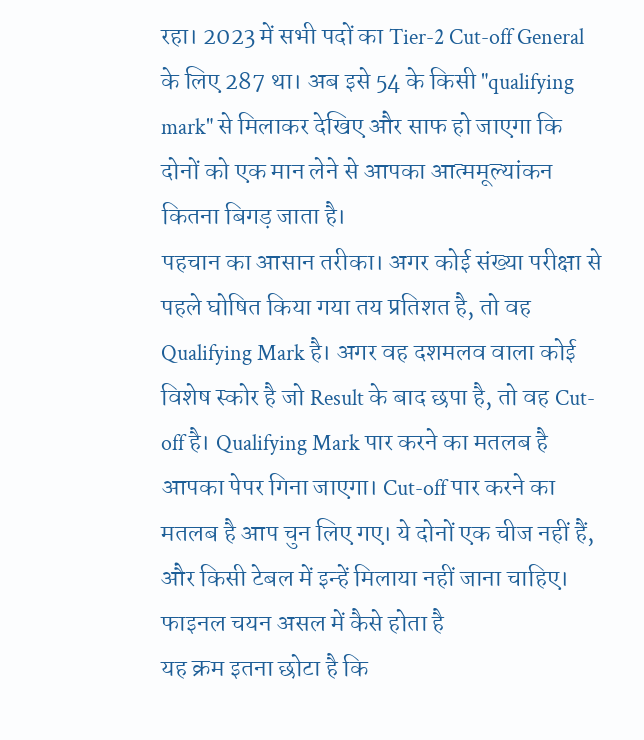रहा। 2023 में सभी पदों का Tier-2 Cut-off General के लिए 287 था। अब इसे 54 के किसी "qualifying mark" से मिलाकर देखिए और साफ हो जाएगा कि दोनों को एक मान लेने से आपका आत्ममूल्यांकन कितना बिगड़ जाता है।
पहचान का आसान तरीका। अगर कोई संख्या परीक्षा से पहले घोषित किया गया तय प्रतिशत है, तो वह Qualifying Mark है। अगर वह दशमलव वाला कोई विशेष स्कोर है जो Result के बाद छपा है, तो वह Cut-off है। Qualifying Mark पार करने का मतलब है आपका पेपर गिना जाएगा। Cut-off पार करने का मतलब है आप चुन लिए गए। ये दोनों एक चीज नहीं हैं, और किसी टेबल में इन्हें मिलाया नहीं जाना चाहिए।
फाइनल चयन असल में कैसे होता है
यह क्रम इतना छोटा है कि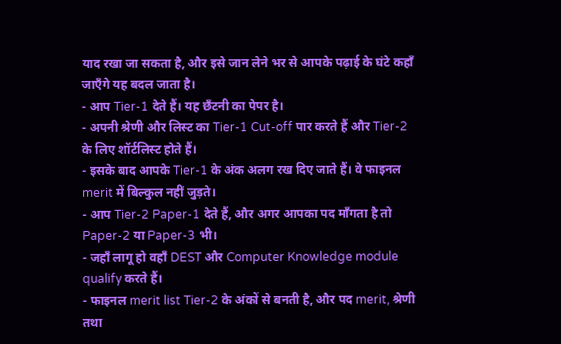याद रखा जा सकता है, और इसे जान लेने भर से आपके पढ़ाई के घंटे कहाँ जाएँगे यह बदल जाता है।
- आप Tier-1 देते हैं। यह छँटनी का पेपर है।
- अपनी श्रेणी और लिस्ट का Tier-1 Cut-off पार करते हैं और Tier-2 के लिए शॉर्टलिस्ट होते हैं।
- इसके बाद आपके Tier-1 के अंक अलग रख दिए जाते हैं। वे फाइनल merit में बिल्कुल नहीं जुड़ते।
- आप Tier-2 Paper-1 देते हैं, और अगर आपका पद माँगता है तो Paper-2 या Paper-3 भी।
- जहाँ लागू हो वहाँ DEST और Computer Knowledge module qualify करते हैं।
- फाइनल merit list Tier-2 के अंकों से बनती है, और पद merit, श्रेणी तथा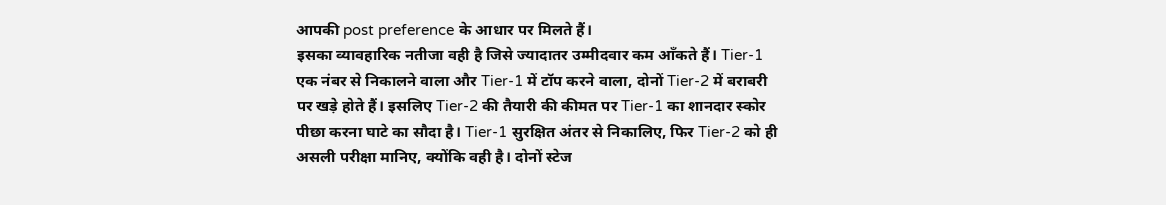आपकी post preference के आधार पर मिलते हैं।
इसका व्यावहारिक नतीजा वही है जिसे ज्यादातर उम्मीदवार कम आँकते हैं। Tier-1 एक नंबर से निकालने वाला और Tier-1 में टॉप करने वाला, दोनों Tier-2 में बराबरी पर खड़े होते हैं। इसलिए Tier-2 की तैयारी की कीमत पर Tier-1 का शानदार स्कोर पीछा करना घाटे का सौदा है। Tier-1 सुरक्षित अंतर से निकालिए, फिर Tier-2 को ही असली परीक्षा मानिए, क्योंकि वही है। दोनों स्टेज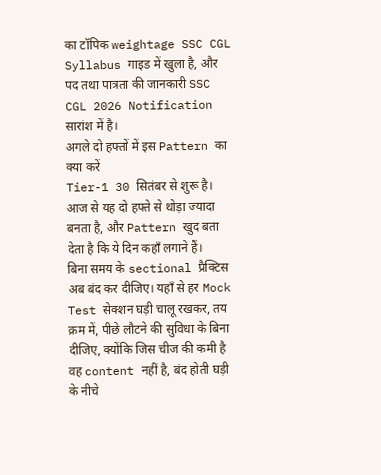का टॉपिक weightage SSC CGL Syllabus गाइड में खुला है, और पद तथा पात्रता की जानकारी SSC CGL 2026 Notification सारांश में है।
अगले दो हफ्तों में इस Pattern का क्या करें
Tier-1 30 सितंबर से शुरू है। आज से यह दो हफ्ते से थोड़ा ज्यादा बनता है, और Pattern खुद बता देता है कि ये दिन कहाँ लगाने हैं।
बिना समय के sectional प्रैक्टिस अब बंद कर दीजिए। यहाँ से हर Mock Test सेक्शन घड़ी चालू रखकर, तय क्रम में, पीछे लौटने की सुविधा के बिना दीजिए, क्योंकि जिस चीज की कमी है वह content नहीं है, बंद होती घड़ी के नीचे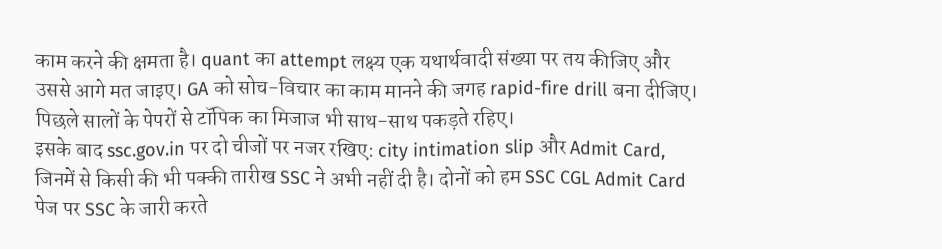काम करने की क्षमता है। quant का attempt लक्ष्य एक यथार्थवादी संख्या पर तय कीजिए और उससे आगे मत जाइए। GA को सोच-विचार का काम मानने की जगह rapid-fire drill बना दीजिए। पिछले सालों के पेपरों से टॉपिक का मिजाज भी साथ-साथ पकड़ते रहिए।
इसके बाद ssc.gov.in पर दो चीजों पर नजर रखिए: city intimation slip और Admit Card, जिनमें से किसी की भी पक्की तारीख SSC ने अभी नहीं दी है। दोनों को हम SSC CGL Admit Card पेज पर SSC के जारी करते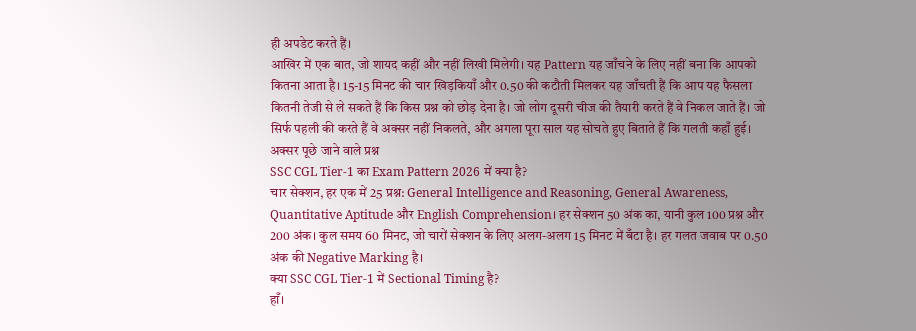ही अपडेट करते हैं।
आखिर में एक बात, जो शायद कहीं और नहीं लिखी मिलेगी। यह Pattern यह जाँचने के लिए नहीं बना कि आपको कितना आता है। 15-15 मिनट की चार खिड़कियाँ और 0.50 की कटौती मिलकर यह जाँचती हैं कि आप यह फैसला कितनी तेजी से ले सकते हैं कि किस प्रश्न को छोड़ देना है। जो लोग दूसरी चीज की तैयारी करते हैं वे निकल जाते हैं। जो सिर्फ पहली की करते हैं वे अक्सर नहीं निकलते, और अगला पूरा साल यह सोचते हुए बिताते हैं कि गलती कहाँ हुई।
अक्सर पूछे जाने वाले प्रश्न
SSC CGL Tier-1 का Exam Pattern 2026 में क्या है?
चार सेक्शन, हर एक में 25 प्रश्न: General Intelligence and Reasoning, General Awareness, Quantitative Aptitude और English Comprehension। हर सेक्शन 50 अंक का, यानी कुल 100 प्रश्न और 200 अंक। कुल समय 60 मिनट, जो चारों सेक्शन के लिए अलग-अलग 15 मिनट में बँटा है। हर गलत जवाब पर 0.50 अंक की Negative Marking है।
क्या SSC CGL Tier-1 में Sectional Timing है?
हाँ।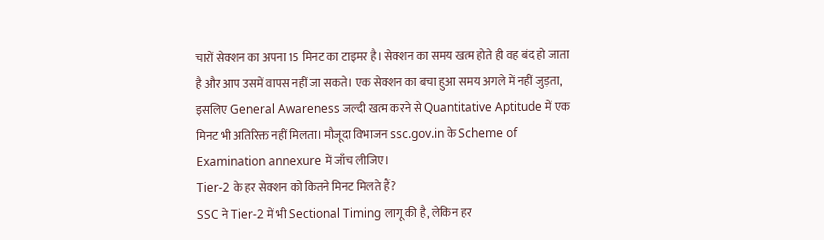चारों सेक्शन का अपना 15 मिनट का टाइमर है। सेक्शन का समय खत्म होते ही वह बंद हो जाता है और आप उसमें वापस नहीं जा सकते। एक सेक्शन का बचा हुआ समय अगले में नहीं जुड़ता, इसलिए General Awareness जल्दी खत्म करने से Quantitative Aptitude में एक मिनट भी अतिरिक्त नहीं मिलता। मौजूदा विभाजन ssc.gov.in के Scheme of Examination annexure में जाँच लीजिए।
Tier-2 के हर सेक्शन को कितने मिनट मिलते हैं?
SSC ने Tier-2 में भी Sectional Timing लागू की है, लेकिन हर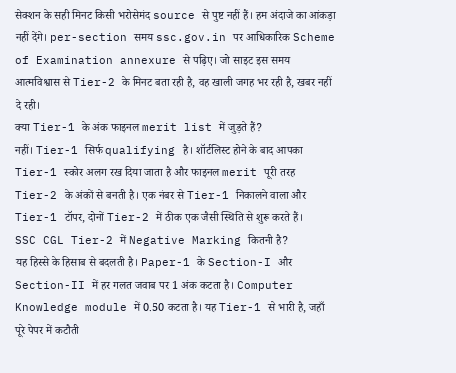सेक्शन के सही मिनट किसी भरोसेमंद source से पुष्ट नहीं हैं। हम अंदाजे का आंकड़ा नहीं देंगे। per-section समय ssc.gov.in पर आधिकारिक Scheme of Examination annexure से पढ़िए। जो साइट इस समय आत्मविश्वास से Tier-2 के मिनट बता रही है, वह खाली जगह भर रही है, खबर नहीं दे रही।
क्या Tier-1 के अंक फाइनल merit list में जुड़ते हैं?
नहीं। Tier-1 सिर्फ qualifying है। शॉर्टलिस्ट होने के बाद आपका Tier-1 स्कोर अलग रख दिया जाता है और फाइनल merit पूरी तरह Tier-2 के अंकों से बनती है। एक नंबर से Tier-1 निकालने वाला और Tier-1 टॉपर, दोनों Tier-2 में ठीक एक जैसी स्थिति से शुरू करते हैं।
SSC CGL Tier-2 में Negative Marking कितनी है?
यह हिस्से के हिसाब से बदलती है। Paper-1 के Section-I और Section-II में हर गलत जवाब पर 1 अंक कटता है। Computer Knowledge module में 0.50 कटता है। यह Tier-1 से भारी है, जहाँ पूरे पेपर में कटौती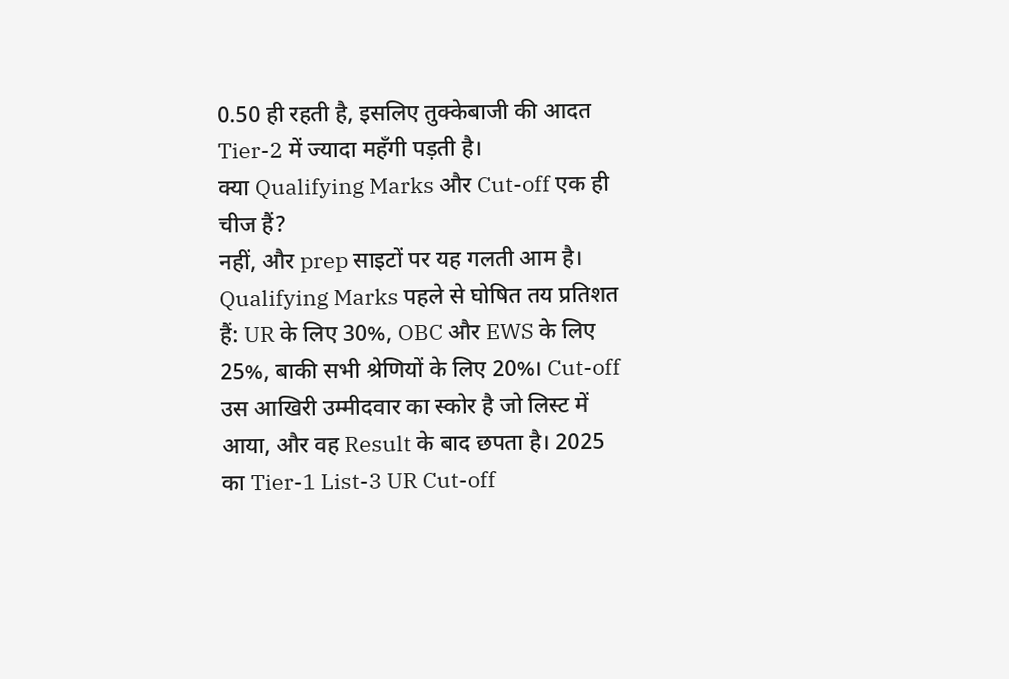0.50 ही रहती है, इसलिए तुक्केबाजी की आदत Tier-2 में ज्यादा महँगी पड़ती है।
क्या Qualifying Marks और Cut-off एक ही चीज हैं?
नहीं, और prep साइटों पर यह गलती आम है। Qualifying Marks पहले से घोषित तय प्रतिशत हैं: UR के लिए 30%, OBC और EWS के लिए 25%, बाकी सभी श्रेणियों के लिए 20%। Cut-off उस आखिरी उम्मीदवार का स्कोर है जो लिस्ट में आया, और वह Result के बाद छपता है। 2025 का Tier-1 List-3 UR Cut-off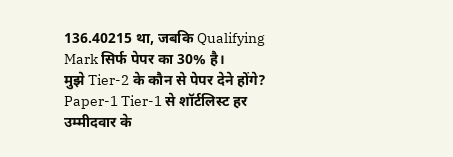136.40215 था, जबकि Qualifying Mark सिर्फ पेपर का 30% है।
मुझे Tier-2 के कौन से पेपर देने होंगे?
Paper-1 Tier-1 से शॉर्टलिस्ट हर उम्मीदवार के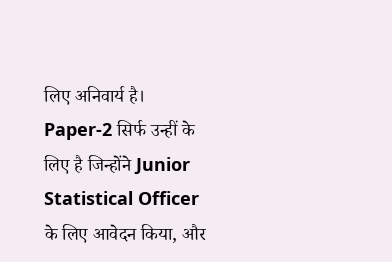लिए अनिवार्य है। Paper-2 सिर्फ उन्हीं के लिए है जिन्होंने Junior Statistical Officer के लिए आवेदन किया, और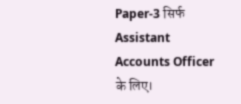Paper-3 सिर्फ Assistant Accounts Officer के लिए।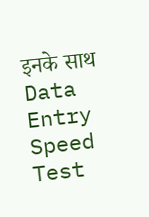इनके साथ Data Entry Speed Test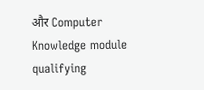और Computer Knowledge module qualifying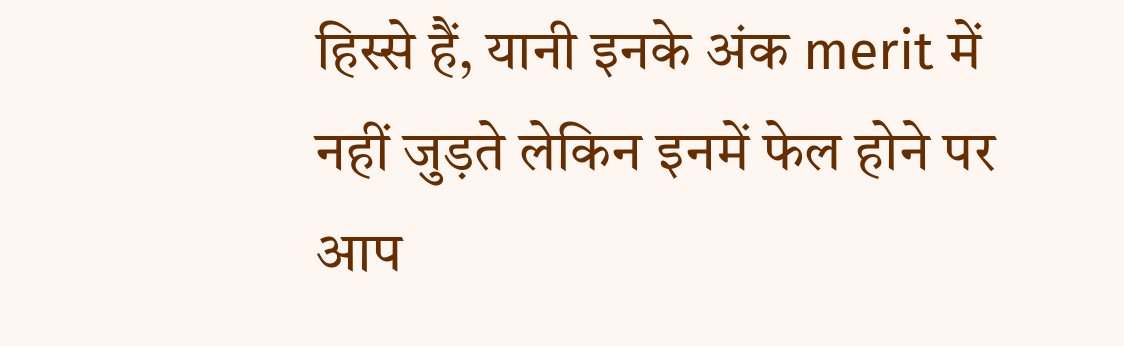हिस्से हैं, यानी इनके अंक merit में नहीं जुड़ते लेकिन इनमें फेल होने पर आप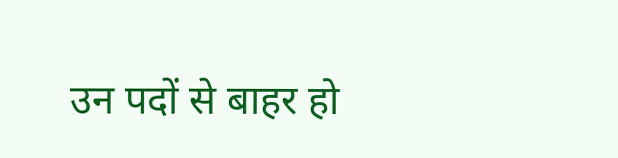उन पदों से बाहर हो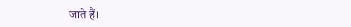जाते हैं।